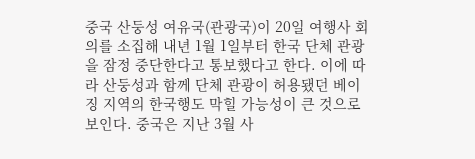중국 산둥성 여유국(관광국)이 20일 여행사 회의를 소집해 내년 1월 1일부터 한국 단체 관광을 잠정 중단한다고 통보했다고 한다. 이에 따라 산둥성과 함께 단체 관광이 허용됐던 베이징 지역의 한국행도 막힐 가능성이 큰 것으로 보인다. 중국은 지난 3월 사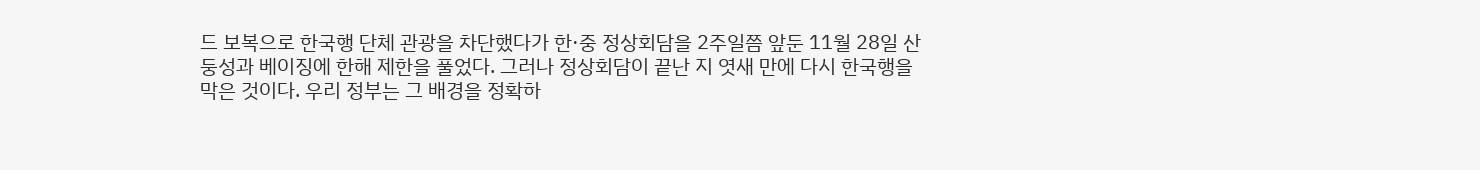드 보복으로 한국행 단체 관광을 차단했다가 한·중 정상회담을 2주일쯤 앞둔 11월 28일 산둥성과 베이징에 한해 제한을 풀었다. 그러나 정상회담이 끝난 지 엿새 만에 다시 한국행을 막은 것이다. 우리 정부는 그 배경을 정확하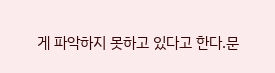게 파악하지 못하고 있다고 한다.문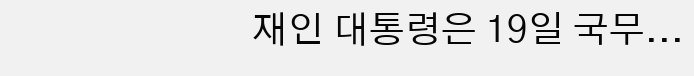재인 대통령은 19일 국무...